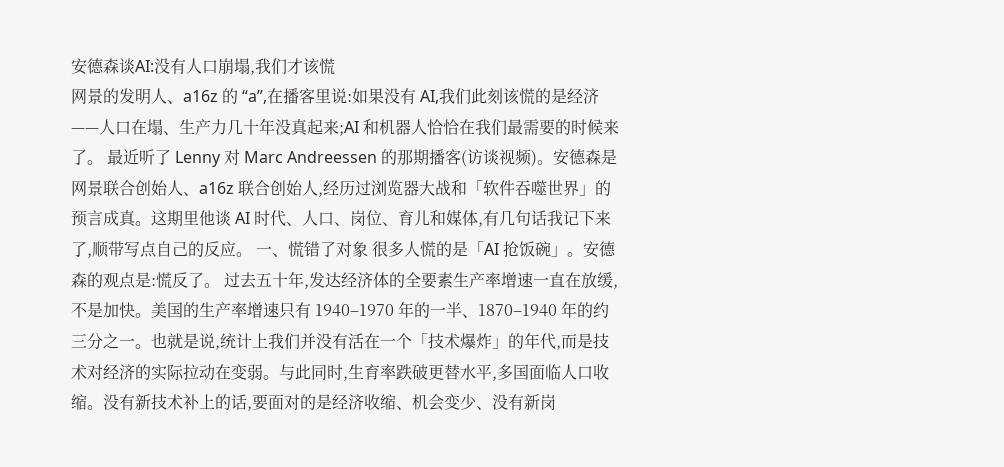安德森谈AI:没有人口崩塌,我们才该慌
网景的发明人、a16z 的 “a”,在播客里说:如果没有 AI,我们此刻该慌的是经济——人口在塌、生产力几十年没真起来;AI 和机器人恰恰在我们最需要的时候来了。 最近听了 Lenny 对 Marc Andreessen 的那期播客(访谈视频)。安德森是网景联合创始人、a16z 联合创始人,经历过浏览器大战和「软件吞噬世界」的预言成真。这期里他谈 AI 时代、人口、岗位、育儿和媒体,有几句话我记下来了,顺带写点自己的反应。 一、慌错了对象 很多人慌的是「AI 抢饭碗」。安德森的观点是:慌反了。 过去五十年,发达经济体的全要素生产率增速一直在放缓,不是加快。美国的生产率增速只有 1940–1970 年的一半、1870–1940 年的约三分之一。也就是说,统计上我们并没有活在一个「技术爆炸」的年代,而是技术对经济的实际拉动在变弱。与此同时,生育率跌破更替水平,多国面临人口收缩。没有新技术补上的话,要面对的是经济收缩、机会变少、没有新岗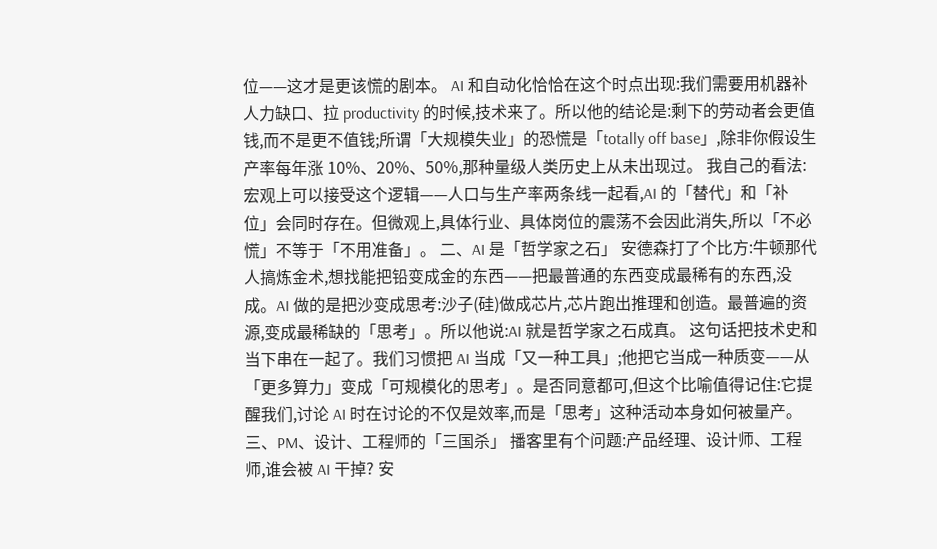位——这才是更该慌的剧本。 AI 和自动化恰恰在这个时点出现:我们需要用机器补人力缺口、拉 productivity 的时候,技术来了。所以他的结论是:剩下的劳动者会更值钱,而不是更不值钱;所谓「大规模失业」的恐慌是「totally off base」,除非你假设生产率每年涨 10%、20%、50%,那种量级人类历史上从未出现过。 我自己的看法:宏观上可以接受这个逻辑——人口与生产率两条线一起看,AI 的「替代」和「补位」会同时存在。但微观上,具体行业、具体岗位的震荡不会因此消失,所以「不必慌」不等于「不用准备」。 二、AI 是「哲学家之石」 安德森打了个比方:牛顿那代人搞炼金术,想找能把铅变成金的东西——把最普通的东西变成最稀有的东西,没成。AI 做的是把沙变成思考:沙子(硅)做成芯片,芯片跑出推理和创造。最普遍的资源,变成最稀缺的「思考」。所以他说:AI 就是哲学家之石成真。 这句话把技术史和当下串在一起了。我们习惯把 AI 当成「又一种工具」;他把它当成一种质变——从「更多算力」变成「可规模化的思考」。是否同意都可,但这个比喻值得记住:它提醒我们,讨论 AI 时在讨论的不仅是效率,而是「思考」这种活动本身如何被量产。 三、PM、设计、工程师的「三国杀」 播客里有个问题:产品经理、设计师、工程师,谁会被 AI 干掉? 安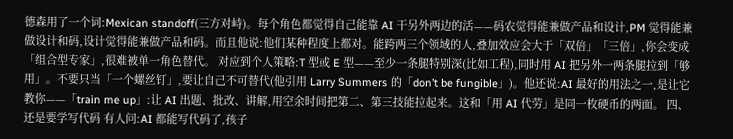德森用了一个词:Mexican standoff(三方对峙)。每个角色都觉得自己能靠 AI 干另外两边的活——码农觉得能兼做产品和设计,PM 觉得能兼做设计和码,设计觉得能兼做产品和码。而且他说:他们某种程度上都对。能跨两三个领域的人,叠加效应会大于「双倍」「三倍」,你会变成「组合型专家」,很难被单一角色替代。 对应到个人策略:T 型或 E 型——至少一条腿特别深(比如工程),同时用 AI 把另外一两条腿拉到「够用」。不要只当「一个螺丝钉」,要让自己不可替代(他引用 Larry Summers 的「don’t be fungible」)。他还说:AI 最好的用法之一,是让它教你——「train me up」:让 AI 出题、批改、讲解,用空余时间把第二、第三技能拉起来。这和「用 AI 代劳」是同一枚硬币的两面。 四、还是要学写代码 有人问:AI 都能写代码了,孩子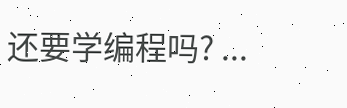还要学编程吗? ...